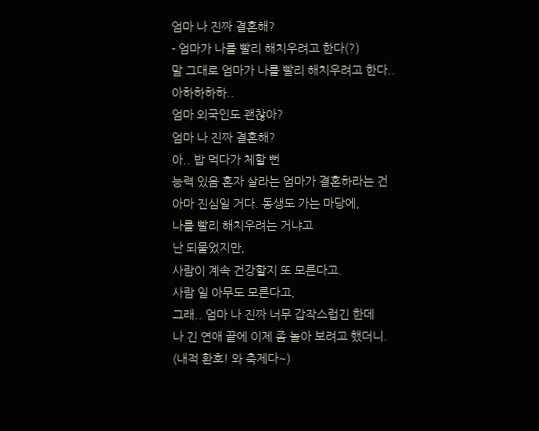엄마 나 진짜 결혼해?
- 엄마가 나를 빨리 해치우려고 한다(?)
말 그대로 엄마가 나를 빨리 해치우려고 한다..
아하하하하..
엄마 외국인도 괜찮아?
엄마 나 진짜 결혼해?
아.. 밥 먹다가 체할 뻔
능력 있음 혼자 살라는 엄마가 결혼하라는 건
아마 진심일 거다. 동생도 가는 마당에,
나를 빨리 해치우려는 거냐고
난 되물었지만,
사람이 계속 건강할지 또 모른다고.
사람 일 아무도 모른다고,
그래.. 엄마 나 진짜 너무 갑작스럽긴 한데
나 긴 연애 끝에 이제 좀 놀아 보려고 했더니.
(내적 환호! 와 축제다~)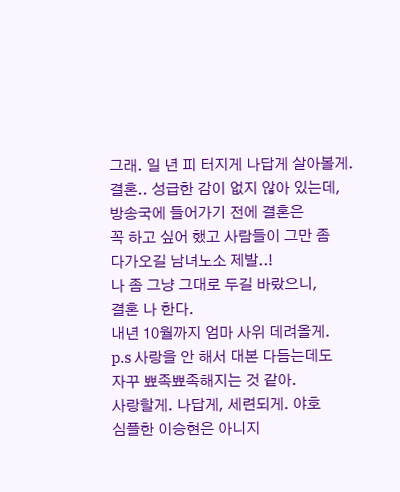그래. 일 년 피 터지게 나답게 살아볼게.
결혼.. 성급한 감이 없지 않아 있는데,
방송국에 들어가기 전에 결혼은
꼭 하고 싶어 했고 사람들이 그만 좀
다가오길 남녀노소 제발..!
나 좀 그냥 그대로 두길 바랐으니,
결혼 나 한다.
내년 10월까지 엄마 사위 데려올게.
p.s 사랑을 안 해서 대본 다듬는데도
자꾸 뾰족뾰족해지는 것 같아.
사랑할게. 나답게, 세련되게. 야호
심플한 이승현은 아니지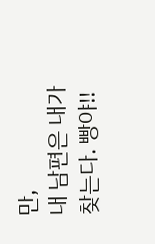만,
내 남편은 내가 찾는다. 빵야!!